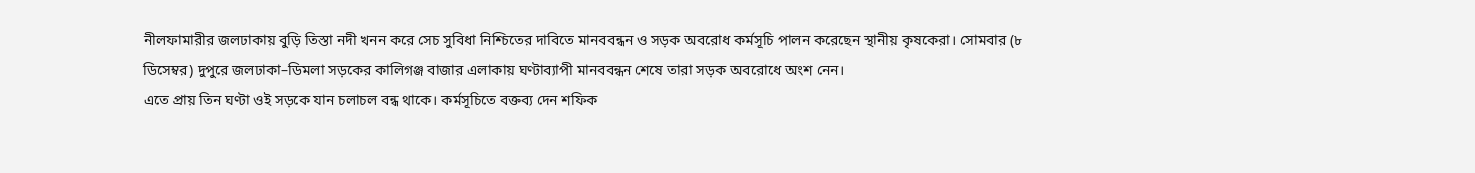নীলফামারীর জলঢাকায় বুড়ি তিস্তা নদী খনন করে সেচ সুবিধা নিশ্চিতের দাবিতে মানববন্ধন ও সড়ক অবরোধ কর্মসূচি পালন করেছেন স্থানীয় কৃষকেরা। সোমবার (৮ ডিসেম্বর) দুপুরে জলঢাকা–ডিমলা সড়কের কালিগঞ্জ বাজার এলাকায় ঘণ্টাব্যাপী মানববন্ধন শেষে তারা সড়ক অবরোধে অংশ নেন।
এতে প্রায় তিন ঘণ্টা ওই সড়কে যান চলাচল বন্ধ থাকে। কর্মসূচিতে বক্তব্য দেন শফিক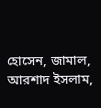হোসেন, জামাল, আরশাদ ইসলাম,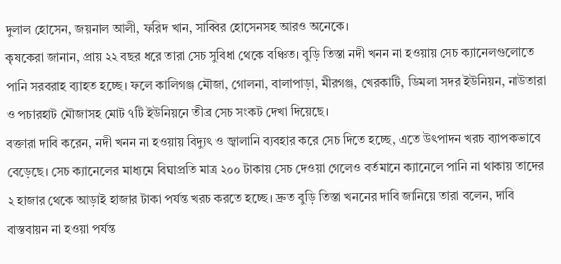দুলাল হোসেন, জয়নাল আলী, ফরিদ খান, সাব্বির হোসেনসহ আরও অনেকে।
কৃষকেরা জানান, প্রায় ২২ বছর ধরে তারা সেচ সুবিধা থেকে বঞ্চিত। বুড়ি তিস্তা নদী খনন না হওয়ায় সেচ ক্যানেলগুলোতে পানি সরবরাহ ব্যাহত হচ্ছে। ফলে কালিগঞ্জ মৌজা, গোলনা, বালাপাড়া, মীরগঞ্জ, খেরকাটি, ডিমলা সদর ইউনিয়ন, নাউতারা ও পচারহাট মৌজাসহ মোট ৭টি ইউনিয়নে তীব্র সেচ সংকট দেখা দিয়েছে।
বক্তারা দাবি করেন, নদী খনন না হওয়ায় বিদ্যুৎ ও জ্বালানি ব্যবহার করে সেচ দিতে হচ্ছে, এতে উৎপাদন খরচ ব্যাপকভাবে বেড়েছে। সেচ ক্যানেলের মাধ্যমে বিঘাপ্রতি মাত্র ২০০ টাকায় সেচ দেওয়া গেলেও বর্তমানে ক্যানেলে পানি না থাকায় তাদের ২ হাজার থেকে আড়াই হাজার টাকা পর্যন্ত খরচ করতে হচ্ছে। দ্রুত বুড়ি তিস্তা খননের দাবি জানিয়ে তারা বলেন, দাবি বাস্তবায়ন না হওয়া পর্যন্ত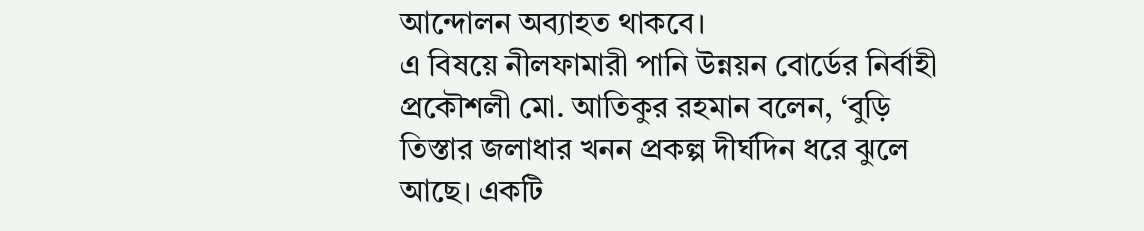আন্দোলন অব্যাহত থাকবে।
এ বিষয়ে নীলফামারী পানি উন্নয়ন বোর্ডের নির্বাহী প্রকৌশলী মো. আতিকুর রহমান বলেন, ‘বুড়ি তিস্তার জলাধার খনন প্রকল্প দীর্ঘদিন ধরে ঝুলে আছে। একটি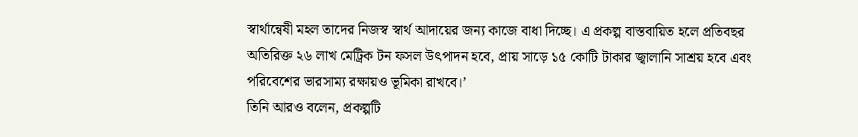স্বার্থান্বেষী মহল তাদের নিজস্ব স্বার্থ আদায়ের জন্য কাজে বাধা দিচ্ছে। এ প্রকল্প বাস্তবায়িত হলে প্রতিবছর অতিরিক্ত ২৬ লাখ মেট্রিক টন ফসল উৎপাদন হবে, প্রায় সাড়ে ১৫ কোটি টাকার জ্বালানি সাশ্রয় হবে এবং পরিবেশের ভারসাম্য রক্ষায়ও ভূমিকা রাখবে।’
তিনি আরও বলেন, প্রকল্পটি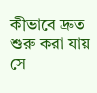কীভাবে দ্রুত শুরু করা যায় সে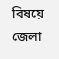বিষয়ে জেলা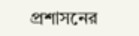প্রশাসনের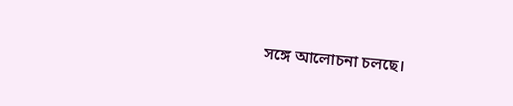সঙ্গে আলোচনা চলছে।